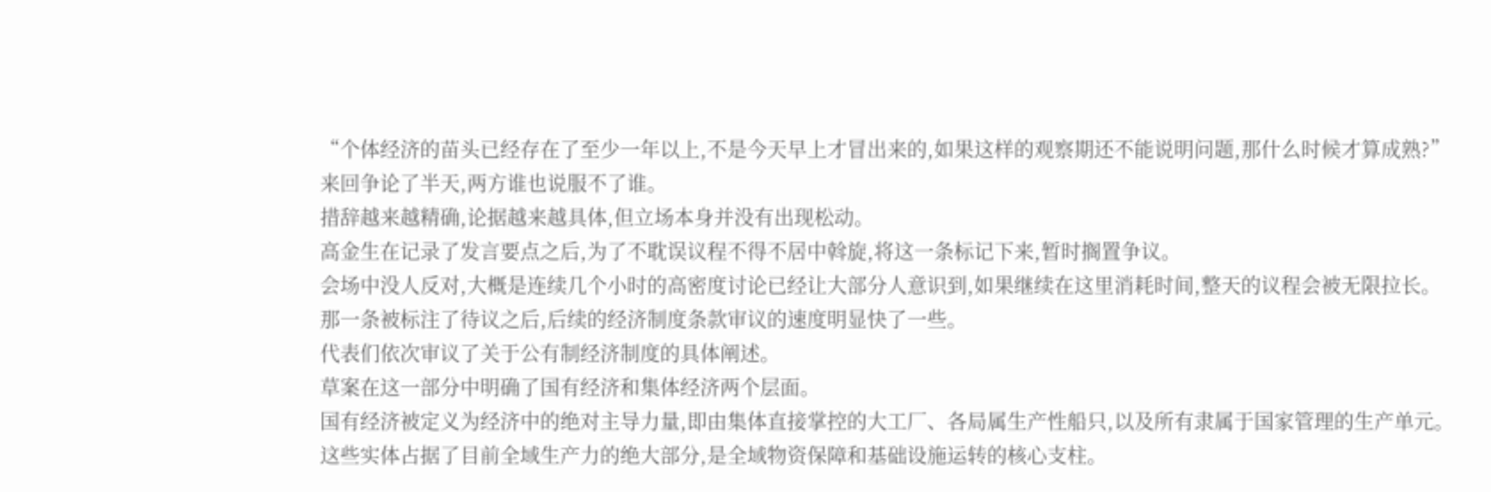“个体经济的苗头已经存在了至少一年以上,不是今天早上才冒出来的,如果这样的观察期还不能说明问题,那什么时候才算成熟?”
来回争论了半天,两方谁也说服不了谁。
措辞越来越精确,论据越来越具体,但立场本身并没有出现松动。
高金生在记录了发言要点之后,为了不耽误议程不得不居中斡旋,将这一条标记下来,暂时搁置争议。
会场中没人反对,大概是连续几个小时的高密度讨论已经让大部分人意识到,如果继续在这里消耗时间,整天的议程会被无限拉长。
那一条被标注了待议之后,后续的经济制度条款审议的速度明显快了一些。
代表们依次审议了关于公有制经济制度的具体阐述。
草案在这一部分中明确了国有经济和集体经济两个层面。
国有经济被定义为经济中的绝对主导力量,即由集体直接掌控的大工厂、各局属生产性船只,以及所有隶属于国家管理的生产单元。
这些实体占据了目前全域生产力的绝大部分,是全域物资保障和基础设施运转的核心支柱。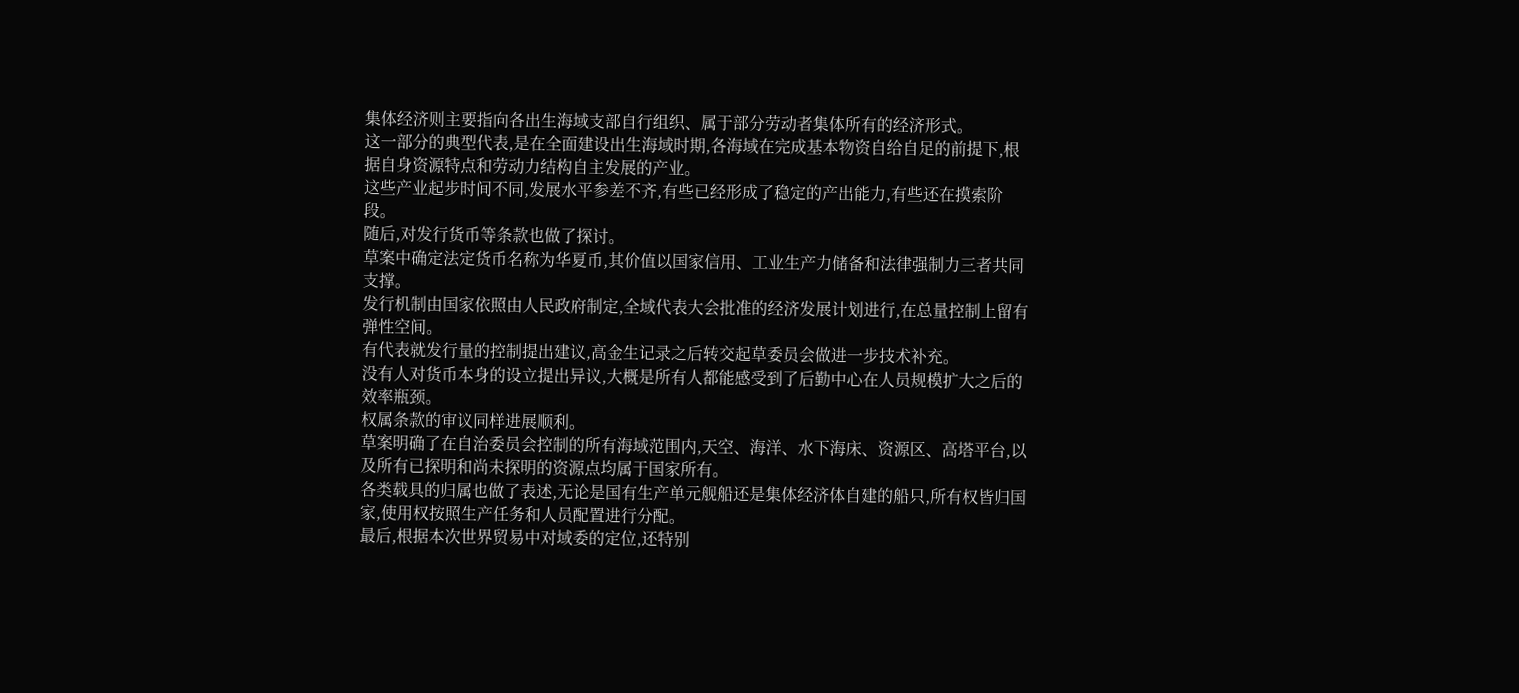集体经济则主要指向各出生海域支部自行组织、属于部分劳动者集体所有的经济形式。
这一部分的典型代表,是在全面建设出生海域时期,各海域在完成基本物资自给自足的前提下,根据自身资源特点和劳动力结构自主发展的产业。
这些产业起步时间不同,发展水平参差不齐,有些已经形成了稳定的产出能力,有些还在摸索阶段。
随后,对发行货币等条款也做了探讨。
草案中确定法定货币名称为华夏币,其价值以国家信用、工业生产力储备和法律强制力三者共同支撑。
发行机制由国家依照由人民政府制定,全域代表大会批准的经济发展计划进行,在总量控制上留有弹性空间。
有代表就发行量的控制提出建议,高金生记录之后转交起草委员会做进一步技术补充。
没有人对货币本身的设立提出异议,大概是所有人都能感受到了后勤中心在人员规模扩大之后的效率瓶颈。
权属条款的审议同样进展顺利。
草案明确了在自治委员会控制的所有海域范围内,天空、海洋、水下海床、资源区、高塔平台,以及所有已探明和尚未探明的资源点均属于国家所有。
各类载具的归属也做了表述,无论是国有生产单元舰船还是集体经济体自建的船只,所有权皆归国家,使用权按照生产任务和人员配置进行分配。
最后,根据本次世界贸易中对域委的定位,还特别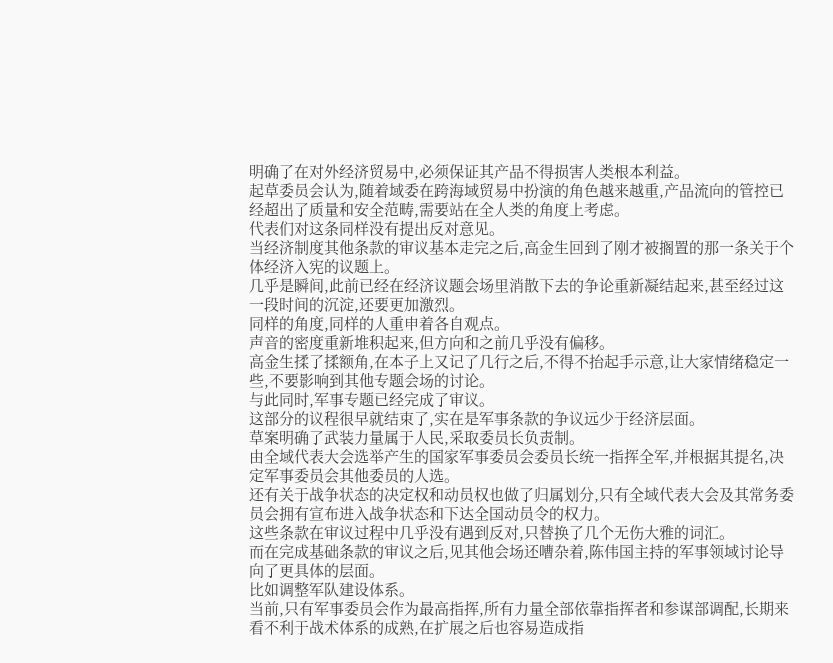明确了在对外经济贸易中,必须保证其产品不得损害人类根本利益。
起草委员会认为,随着域委在跨海域贸易中扮演的角色越来越重,产品流向的管控已经超出了质量和安全范畴,需要站在全人类的角度上考虑。
代表们对这条同样没有提出反对意见。
当经济制度其他条款的审议基本走完之后,高金生回到了刚才被搁置的那一条关于个体经济入宪的议题上。
几乎是瞬间,此前已经在经济议题会场里消散下去的争论重新凝结起来,甚至经过这一段时间的沉淀,还要更加激烈。
同样的角度,同样的人重申着各自观点。
声音的密度重新堆积起来,但方向和之前几乎没有偏移。
高金生揉了揉额角,在本子上又记了几行之后,不得不抬起手示意,让大家情绪稳定一些,不要影响到其他专题会场的讨论。
与此同时,军事专题已经完成了审议。
这部分的议程很早就结束了,实在是军事条款的争议远少于经济层面。
草案明确了武装力量属于人民,采取委员长负责制。
由全域代表大会选举产生的国家军事委员会委员长统一指挥全军,并根据其提名,决定军事委员会其他委员的人选。
还有关于战争状态的决定权和动员权也做了归属划分,只有全域代表大会及其常务委员会拥有宣布进入战争状态和下达全国动员令的权力。
这些条款在审议过程中几乎没有遇到反对,只替换了几个无伤大雅的词汇。
而在完成基础条款的审议之后,见其他会场还嘈杂着,陈伟国主持的军事领域讨论导向了更具体的层面。
比如调整军队建设体系。
当前,只有军事委员会作为最高指挥,所有力量全部依靠指挥者和参谋部调配,长期来看不利于战术体系的成熟,在扩展之后也容易造成指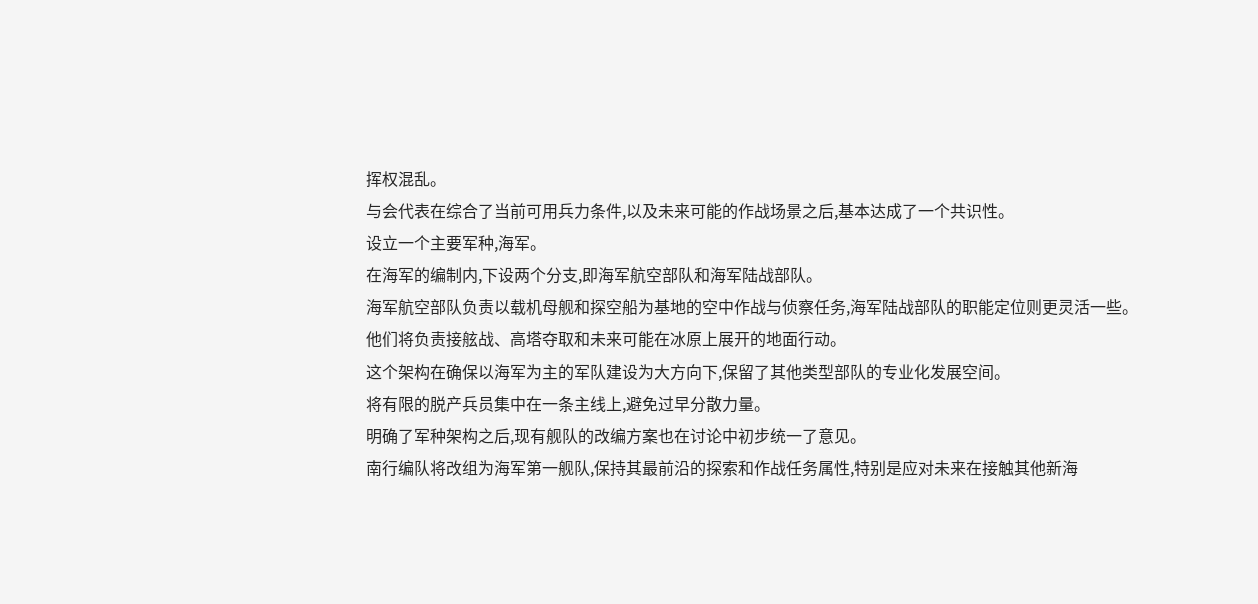挥权混乱。
与会代表在综合了当前可用兵力条件,以及未来可能的作战场景之后,基本达成了一个共识性。
设立一个主要军种,海军。
在海军的编制内,下设两个分支,即海军航空部队和海军陆战部队。
海军航空部队负责以载机母舰和探空船为基地的空中作战与侦察任务,海军陆战部队的职能定位则更灵活一些。
他们将负责接舷战、高塔夺取和未来可能在冰原上展开的地面行动。
这个架构在确保以海军为主的军队建设为大方向下,保留了其他类型部队的专业化发展空间。
将有限的脱产兵员集中在一条主线上,避免过早分散力量。
明确了军种架构之后,现有舰队的改编方案也在讨论中初步统一了意见。
南行编队将改组为海军第一舰队,保持其最前沿的探索和作战任务属性,特别是应对未来在接触其他新海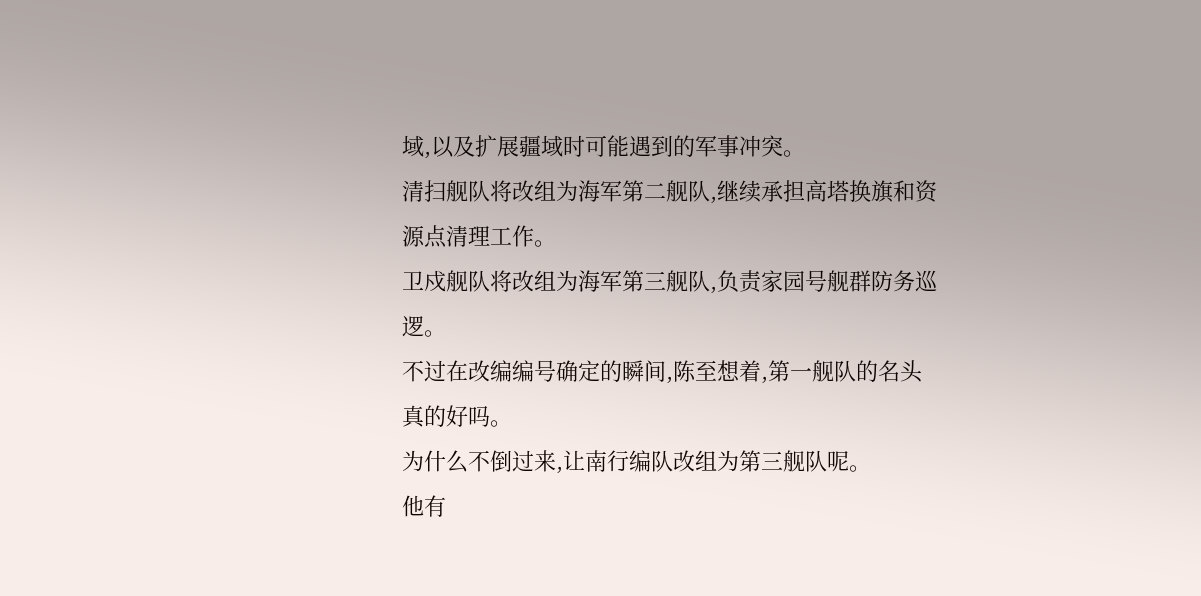域,以及扩展疆域时可能遇到的军事冲突。
清扫舰队将改组为海军第二舰队,继续承担高塔换旗和资源点清理工作。
卫戍舰队将改组为海军第三舰队,负责家园号舰群防务巡逻。
不过在改编编号确定的瞬间,陈至想着,第一舰队的名头真的好吗。
为什么不倒过来,让南行编队改组为第三舰队呢。
他有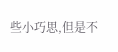些小巧思,但是不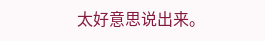太好意思说出来。